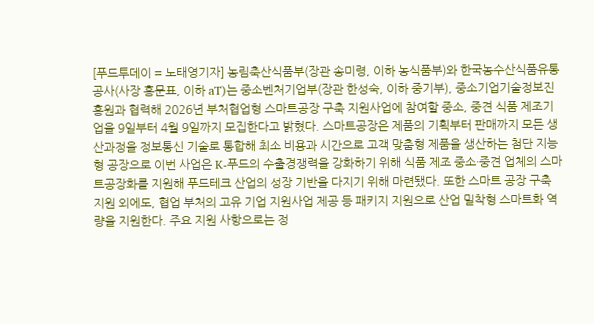[푸드투데이 = 노태영기자] 농림축산식품부(장관 송미령, 이하 농식품부)와 한국농수산식품유통공사(사장 홍문표, 이하 aT)는 중소벤처기업부(장관 한성숙, 이하 중기부), 중소기업기술정보진흥원과 협력해 2026년 부처협업형 스마트공장 구축 지원사업에 참여할 중소, 중견 식품 제조기업을 9일부터 4월 9일까지 모집한다고 밝혔다. 스마트공장은 제품의 기획부터 판매까지 모든 생산과정을 정보통신 기술로 통합해 최소 비용과 시간으로 고객 맞춤형 제품을 생산하는 첨단 지능형 공장으로 이번 사업은 K-푸드의 수출경쟁력을 강화하기 위해 식품 제조 중소·중견 업체의 스마트공장화를 지원해 푸드테크 산업의 성장 기반을 다지기 위해 마련됐다. 또한 스마트 공장 구축 지원 외에도, 협업 부처의 고유 기업 지원사업 제공 등 패키지 지원으로 산업 밀착형 스마트화 역량을 지원한다. 주요 지원 사항으로는 정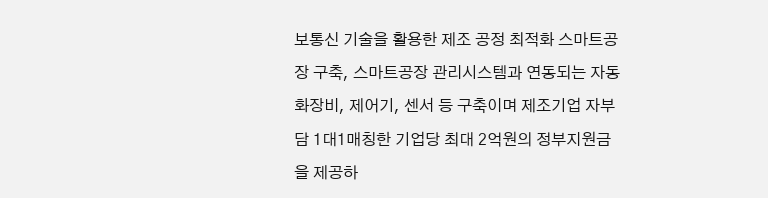보통신 기술을 활용한 제조 공정 최적화 스마트공장 구축, 스마트공장 관리시스템과 연동되는 자동화장비, 제어기, 센서 등 구축이며 제조기업 자부담 1대1매칭한 기업당 최대 2억원의 정부지원금을 제공하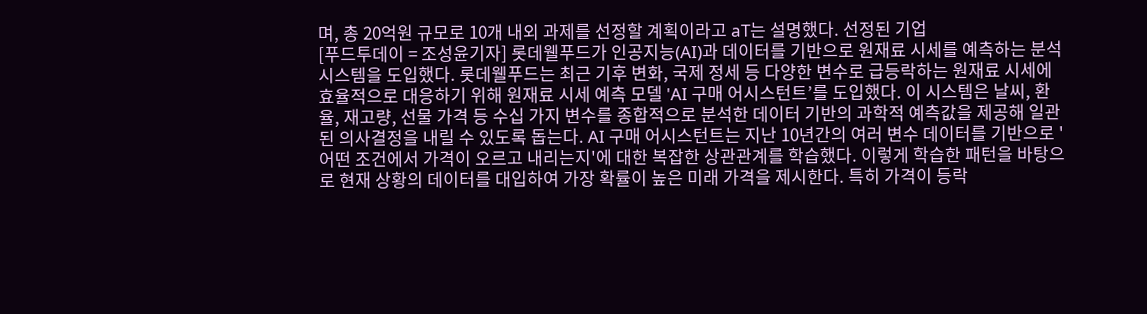며, 총 20억원 규모로 10개 내외 과제를 선정할 계획이라고 aT는 설명했다. 선정된 기업
[푸드투데이 = 조성윤기자] 롯데웰푸드가 인공지능(AI)과 데이터를 기반으로 원재료 시세를 예측하는 분석 시스템을 도입했다. 롯데웰푸드는 최근 기후 변화, 국제 정세 등 다양한 변수로 급등락하는 원재료 시세에 효율적으로 대응하기 위해 원재료 시세 예측 모델 'AI 구매 어시스턴트’를 도입했다. 이 시스템은 날씨, 환율, 재고량, 선물 가격 등 수십 가지 변수를 종합적으로 분석한 데이터 기반의 과학적 예측값을 제공해 일관된 의사결정을 내릴 수 있도록 돕는다. AI 구매 어시스턴트는 지난 10년간의 여러 변수 데이터를 기반으로 '어떤 조건에서 가격이 오르고 내리는지'에 대한 복잡한 상관관계를 학습했다. 이렇게 학습한 패턴을 바탕으로 현재 상황의 데이터를 대입하여 가장 확률이 높은 미래 가격을 제시한다. 특히 가격이 등락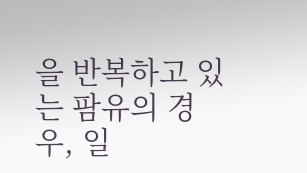을 반복하고 있는 팜유의 경우, 일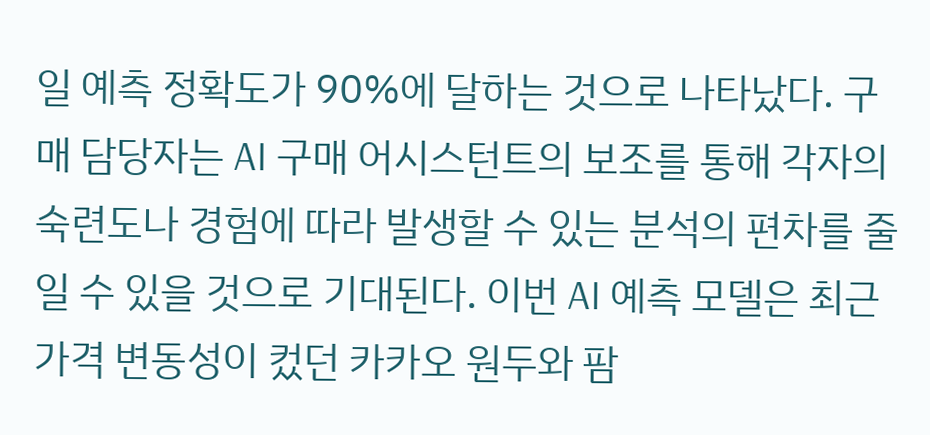일 예측 정확도가 90%에 달하는 것으로 나타났다. 구매 담당자는 AI 구매 어시스턴트의 보조를 통해 각자의 숙련도나 경험에 따라 발생할 수 있는 분석의 편차를 줄일 수 있을 것으로 기대된다. 이번 AI 예측 모델은 최근 가격 변동성이 컸던 카카오 원두와 팜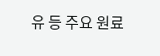유 등 주요 원료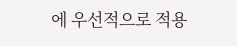에 우선적으로 적용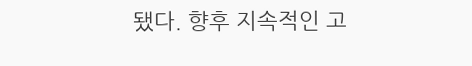됐다. 향후 지속적인 고